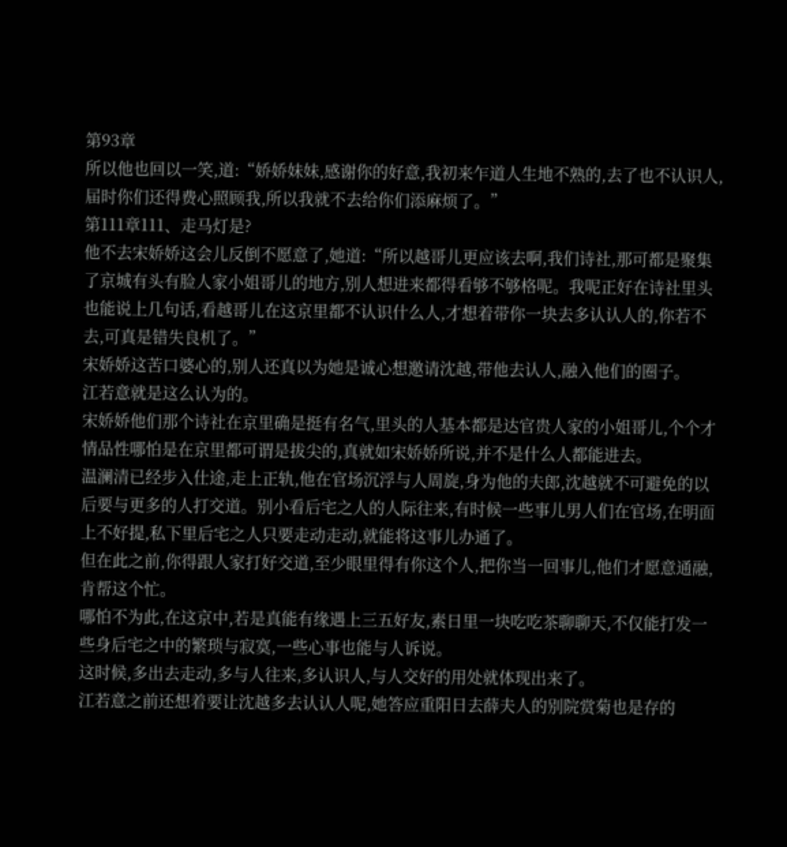第93章
所以他也回以一笑,道:“娇娇妹妹,感谢你的好意,我初来乍道人生地不熟的,去了也不认识人,届时你们还得费心照顾我,所以我就不去给你们添麻烦了。”
第111章111、走马灯是?
他不去宋娇娇这会儿反倒不愿意了,她道:“所以越哥儿更应该去啊,我们诗社,那可都是聚集了京城有头有脸人家小姐哥儿的地方,别人想进来都得看够不够格呢。我呢正好在诗社里头也能说上几句话,看越哥儿在这京里都不认识什么人,才想着带你一块去多认认人的,你若不去,可真是错失良机了。”
宋娇娇这苦口婆心的,别人还真以为她是诚心想邀请沈越,带他去认人,融入他们的圈子。
江若意就是这么认为的。
宋娇娇他们那个诗社在京里确是挺有名气,里头的人基本都是达官贵人家的小姐哥儿,个个才情品性哪怕是在京里都可谓是拔尖的,真就如宋娇娇所说,并不是什么人都能进去。
温澜清已经步入仕途,走上正轨,他在官场沉浮与人周旋,身为他的夫郎,沈越就不可避免的以后要与更多的人打交道。别小看后宅之人的人际往来,有时候一些事儿男人们在官场,在明面上不好提,私下里后宅之人只要走动走动,就能将这事儿办通了。
但在此之前,你得跟人家打好交道,至少眼里得有你这个人,把你当一回事儿,他们才愿意通融,肯帮这个忙。
哪怕不为此,在这京中,若是真能有缘遇上三五好友,素日里一块吃吃茶聊聊天,不仅能打发一些身后宅之中的繁琐与寂寞,一些心事也能与人诉说。
这时候,多出去走动,多与人往来,多认识人,与人交好的用处就体现出来了。
江若意之前还想着要让沈越多去认认人呢,她答应重阳日去薛夫人的别院赏菊也是存的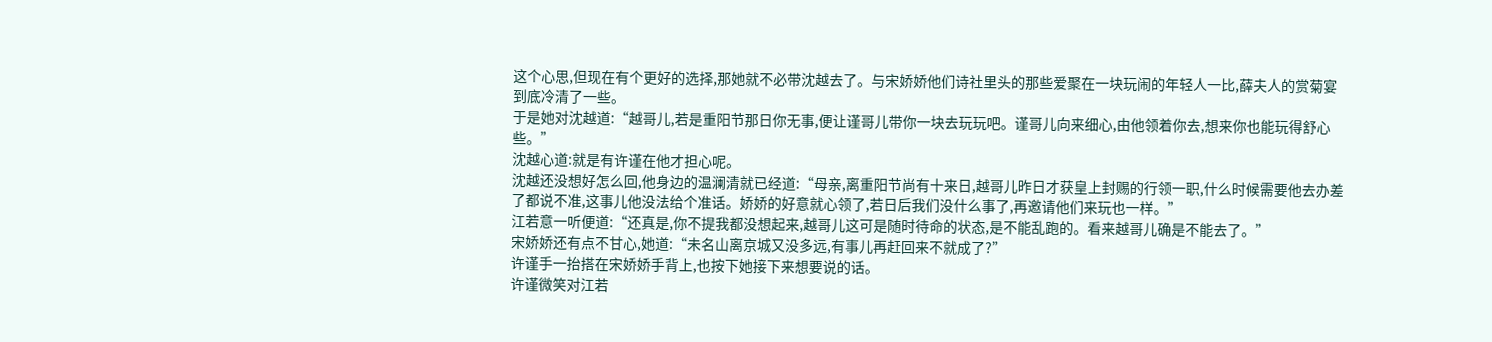这个心思,但现在有个更好的选择,那她就不必带沈越去了。与宋娇娇他们诗社里头的那些爱聚在一块玩闹的年轻人一比,薛夫人的赏菊宴到底冷清了一些。
于是她对沈越道:“越哥儿,若是重阳节那日你无事,便让谨哥儿带你一块去玩玩吧。谨哥儿向来细心,由他领着你去,想来你也能玩得舒心些。”
沈越心道:就是有许谨在他才担心呢。
沈越还没想好怎么回,他身边的温澜清就已经道:“母亲,离重阳节尚有十来日,越哥儿昨日才获皇上封赐的行领一职,什么时候需要他去办差了都说不准,这事儿他没法给个准话。娇娇的好意就心领了,若日后我们没什么事了,再邀请他们来玩也一样。”
江若意一听便道:“还真是,你不提我都没想起来,越哥儿这可是随时待命的状态,是不能乱跑的。看来越哥儿确是不能去了。”
宋娇娇还有点不甘心,她道:“未名山离京城又没多远,有事儿再赶回来不就成了?”
许谨手一抬搭在宋娇娇手背上,也按下她接下来想要说的话。
许谨微笑对江若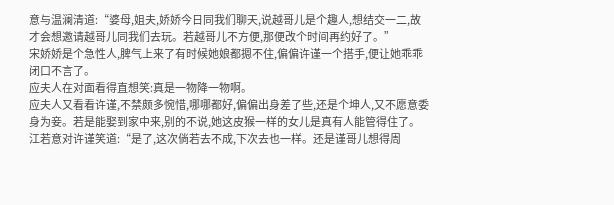意与温澜清道:“婆母,姐夫,娇娇今日同我们聊天,说越哥儿是个趣人,想结交一二,故才会想邀请越哥儿同我们去玩。若越哥儿不方便,那便改个时间再约好了。”
宋娇娇是个急性人,脾气上来了有时候她娘都摁不住,偏偏许谨一个搭手,便让她乖乖闭口不言了。
应夫人在对面看得直想笑:真是一物降一物啊。
应夫人又看看许谨,不禁颇多惋惜,哪哪都好,偏偏出身差了些,还是个坤人,又不愿意委身为妾。若是能娶到家中来,别的不说,她这皮猴一样的女儿是真有人能管得住了。
江若意对许谨笑道:“是了,这次倘若去不成,下次去也一样。还是谨哥儿想得周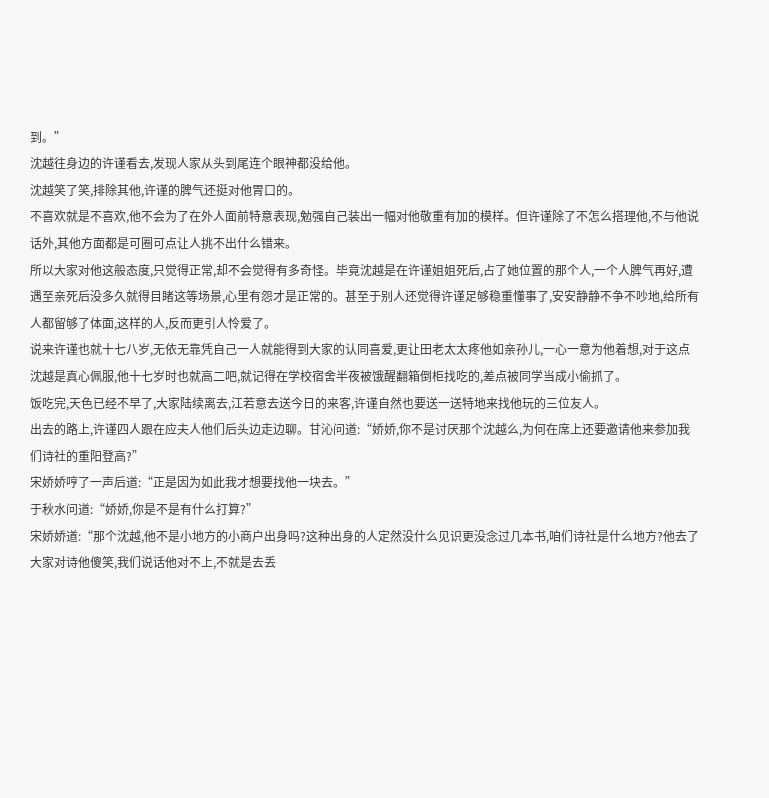到。”
沈越往身边的许谨看去,发现人家从头到尾连个眼神都没给他。
沈越笑了笑,排除其他,许谨的脾气还挺对他胃口的。
不喜欢就是不喜欢,他不会为了在外人面前特意表现,勉强自己装出一幅对他敬重有加的模样。但许谨除了不怎么搭理他,不与他说话外,其他方面都是可圈可点让人挑不出什么错来。
所以大家对他这般态度,只觉得正常,却不会觉得有多奇怪。毕竟沈越是在许谨姐姐死后,占了她位置的那个人,一个人脾气再好,遭遇至亲死后没多久就得目睹这等场景,心里有怨才是正常的。甚至于别人还觉得许谨足够稳重懂事了,安安静静不争不吵地,给所有人都留够了体面,这样的人,反而更引人怜爱了。
说来许谨也就十七八岁,无依无靠凭自己一人就能得到大家的认同喜爱,更让田老太太疼他如亲孙儿,一心一意为他着想,对于这点沈越是真心佩服,他十七岁时也就高二吧,就记得在学校宿舍半夜被饿醒翻箱倒柜找吃的,差点被同学当成小偷抓了。
饭吃完,天色已经不早了,大家陆续离去,江若意去送今日的来客,许谨自然也要送一送特地来找他玩的三位友人。
出去的路上,许谨四人跟在应夫人他们后头边走边聊。甘沁问道:“娇娇,你不是讨厌那个沈越么,为何在席上还要邀请他来参加我们诗社的重阳登高?”
宋娇娇哼了一声后道:“正是因为如此我才想要找他一块去。”
于秋水问道:“娇娇,你是不是有什么打算?”
宋娇娇道:“那个沈越,他不是小地方的小商户出身吗?这种出身的人定然没什么见识更没念过几本书,咱们诗社是什么地方?他去了大家对诗他傻笑,我们说话他对不上,不就是去丢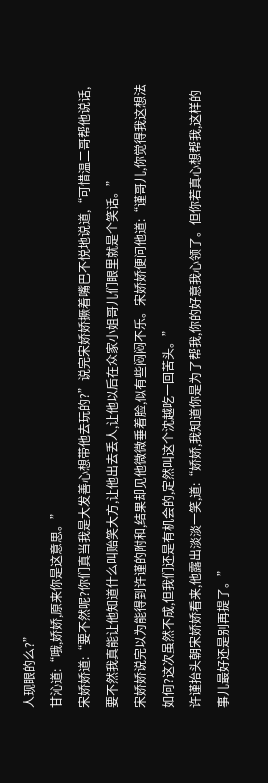人现眼的么?”
甘沁道:“哦,娇娇,原来你是这意思。”
宋娇娇道:“要不然呢?你们真当我是大发善心想带他去玩的?”说完宋娇娇撅着嘴巴不悦地说道,“可惜温二哥帮他说话,要不然我真能让他知道什么叫贻笑大方,让他出去丢人,让他以后在众家小姐哥儿们眼里就是个笑话。”
宋娇娇说完以为能得到许谨的附和,结果却见他微微垂着脸,似有些闷闷不乐。宋娇娇便问他道:“谨哥儿,你觉得我这想法如何?这次虽然不成,但我们还是有机会的,定然叫这个沈越吃一回苦头。”
许谨抬头朝宋娇娇看来,他露出淡淡一笑,道:“娇娇,我知道你是为了帮我,你的好意我心领了。但你若真心想帮我,这样的事儿最好还是别再提了。”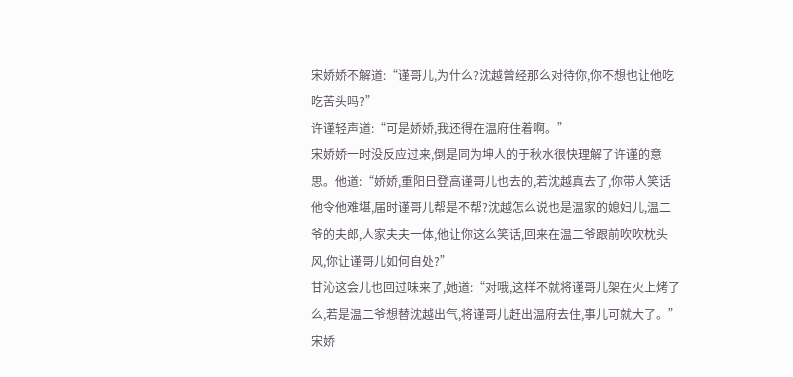宋娇娇不解道:“谨哥儿,为什么?沈越曾经那么对待你,你不想也让他吃吃苦头吗?”
许谨轻声道:“可是娇娇,我还得在温府住着啊。”
宋娇娇一时没反应过来,倒是同为坤人的于秋水很快理解了许谨的意思。他道:“娇娇,重阳日登高谨哥儿也去的,若沈越真去了,你带人笑话他令他难堪,届时谨哥儿帮是不帮?沈越怎么说也是温家的媳妇儿,温二爷的夫郎,人家夫夫一体,他让你这么笑话,回来在温二爷跟前吹吹枕头风,你让谨哥儿如何自处?”
甘沁这会儿也回过味来了,她道:“对哦,这样不就将谨哥儿架在火上烤了么,若是温二爷想替沈越出气,将谨哥儿赶出温府去住,事儿可就大了。”
宋娇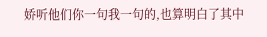娇听他们你一句我一句的,也算明白了其中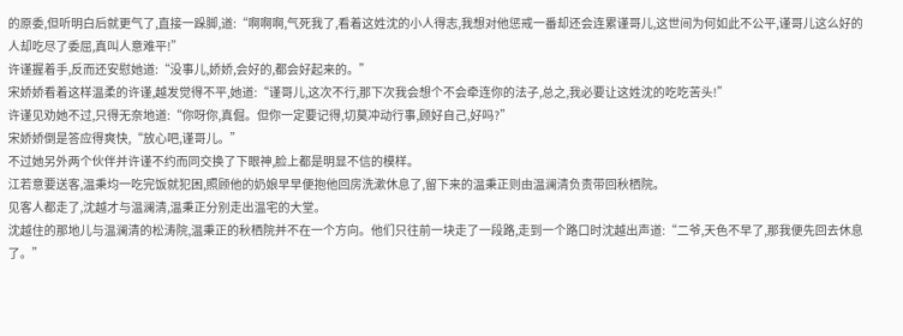的原委,但听明白后就更气了,直接一跺脚,道:“啊啊啊,气死我了,看着这姓沈的小人得志,我想对他惩戒一番却还会连累谨哥儿,这世间为何如此不公平,谨哥儿这么好的人却吃尽了委屈,真叫人意难平!”
许谨握着手,反而还安慰她道:“没事儿,娇娇,会好的,都会好起来的。”
宋娇娇看着这样温柔的许谨,越发觉得不平,她道:“谨哥儿,这次不行,那下次我会想个不会牵连你的法子,总之,我必要让这姓沈的吃吃苦头!”
许谨见劝她不过,只得无奈地道:“你呀你,真倔。但你一定要记得,切莫冲动行事,顾好自己,好吗?”
宋娇娇倒是答应得爽快,“放心吧,谨哥儿。”
不过她另外两个伙伴并许谨不约而同交换了下眼神,脸上都是明显不信的模样。
江若意要送客,温秉均一吃完饭就犯困,照顾他的奶娘早早便抱他回房洗漱休息了,留下来的温秉正则由温澜清负责带回秋栖院。
见客人都走了,沈越才与温澜清,温秉正分别走出温宅的大堂。
沈越住的那地儿与温澜清的松涛院,温秉正的秋栖院并不在一个方向。他们只往前一块走了一段路,走到一个路口时沈越出声道:“二爷,天色不早了,那我便先回去休息了。”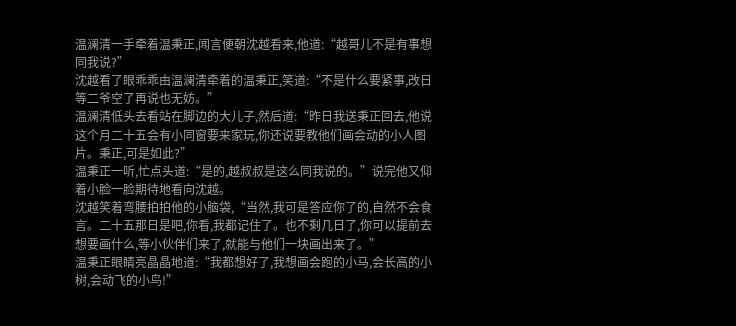温澜清一手牵着温秉正,闻言便朝沈越看来,他道:“越哥儿不是有事想同我说?”
沈越看了眼乖乖由温澜清牵着的温秉正,笑道:“不是什么要紧事,改日等二爷空了再说也无妨。”
温澜清低头去看站在脚边的大儿子,然后道:“昨日我送秉正回去,他说这个月二十五会有小同窗要来家玩,你还说要教他们画会动的小人图片。秉正,可是如此?”
温秉正一听,忙点头道:“是的,越叔叔是这么同我说的。”说完他又仰着小脸一脸期待地看向沈越。
沈越笑着弯腰拍拍他的小脑袋,“当然,我可是答应你了的,自然不会食言。二十五那日是吧,你看,我都记住了。也不剩几日了,你可以提前去想要画什么,等小伙伴们来了,就能与他们一块画出来了。”
温秉正眼睛亮晶晶地道:“我都想好了,我想画会跑的小马,会长高的小树,会动飞的小鸟!”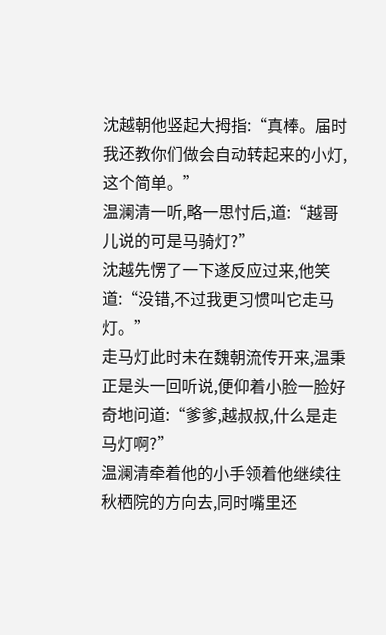沈越朝他竖起大拇指:“真棒。届时我还教你们做会自动转起来的小灯,这个简单。”
温澜清一听,略一思忖后,道:“越哥儿说的可是马骑灯?”
沈越先愣了一下遂反应过来,他笑道:“没错,不过我更习惯叫它走马灯。”
走马灯此时未在魏朝流传开来,温秉正是头一回听说,便仰着小脸一脸好奇地问道:“爹爹,越叔叔,什么是走马灯啊?”
温澜清牵着他的小手领着他继续往秋栖院的方向去,同时嘴里还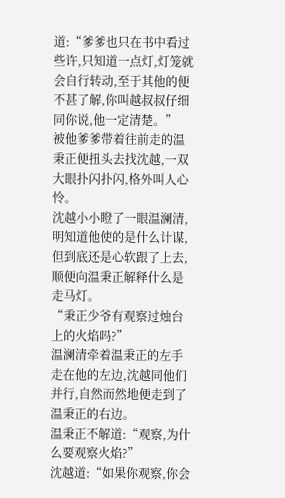道:“爹爹也只在书中看过些许,只知道一点灯,灯笼就会自行转动,至于其他的便不甚了解,你叫越叔叔仔细同你说,他一定清楚。”
被他爹爹带着往前走的温秉正便扭头去找沈越,一双大眼扑闪扑闪,格外叫人心怜。
沈越小小瞪了一眼温澜清,明知道他使的是什么计谋,但到底还是心软跟了上去,顺便向温秉正解释什么是走马灯。
“秉正少爷有观察过烛台上的火焰吗?”
温澜清牵着温秉正的左手走在他的左边,沈越同他们并行,自然而然地便走到了温秉正的右边。
温秉正不解道:“观察,为什么要观察火焰?”
沈越道:“如果你观察,你会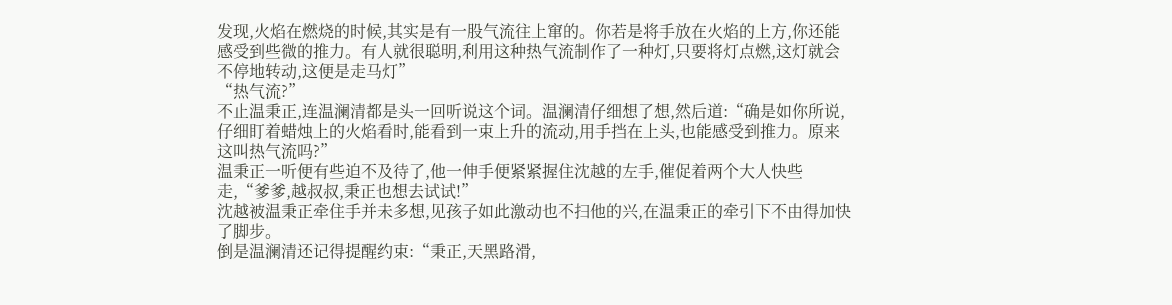发现,火焰在燃烧的时候,其实是有一股气流往上窜的。你若是将手放在火焰的上方,你还能感受到些微的推力。有人就很聪明,利用这种热气流制作了一种灯,只要将灯点燃,这灯就会不停地转动,这便是走马灯”
“热气流?”
不止温秉正,连温澜清都是头一回听说这个词。温澜清仔细想了想,然后道:“确是如你所说,仔细盯着蜡烛上的火焰看时,能看到一束上升的流动,用手挡在上头,也能感受到推力。原来这叫热气流吗?”
温秉正一听便有些迫不及待了,他一伸手便紧紧握住沈越的左手,催促着两个大人快些走,“爹爹,越叔叔,秉正也想去试试!”
沈越被温秉正牵住手并未多想,见孩子如此激动也不扫他的兴,在温秉正的牵引下不由得加快了脚步。
倒是温澜清还记得提醒约束:“秉正,天黑路滑,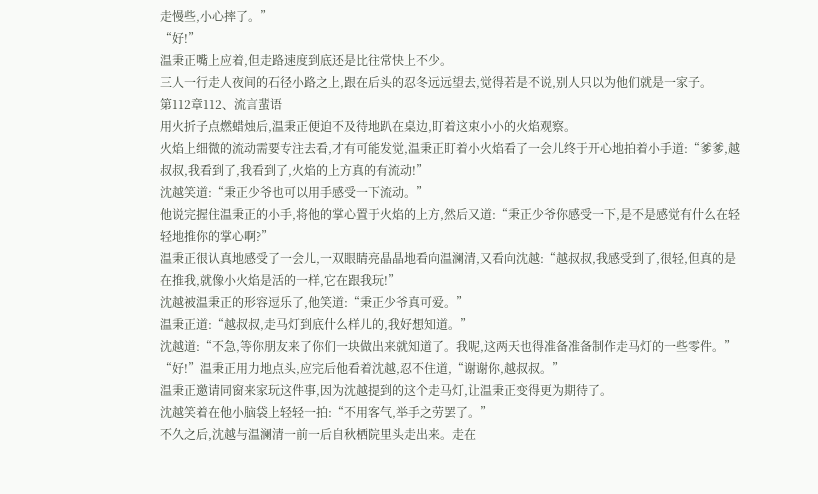走慢些,小心摔了。”
“好!”
温秉正嘴上应着,但走路速度到底还是比往常快上不少。
三人一行走人夜间的石径小路之上,跟在后头的忍冬远远望去,觉得若是不说,别人只以为他们就是一家子。
第112章112、流言蜚语
用火折子点燃蜡烛后,温秉正便迫不及待地趴在桌边,盯着这束小小的火焰观察。
火焰上细微的流动需要专注去看,才有可能发觉,温秉正盯着小火焰看了一会儿终于开心地拍着小手道:“爹爹,越叔叔,我看到了,我看到了,火焰的上方真的有流动!”
沈越笑道:“秉正少爷也可以用手感受一下流动。”
他说完握住温秉正的小手,将他的掌心置于火焰的上方,然后又道:“秉正少爷你感受一下,是不是感觉有什么在轻轻地推你的掌心啊?”
温秉正很认真地感受了一会儿,一双眼睛亮晶晶地看向温澜清,又看向沈越:“越叔叔,我感受到了,很轻,但真的是在推我,就像小火焰是活的一样,它在跟我玩!”
沈越被温秉正的形容逗乐了,他笑道:“秉正少爷真可爱。”
温秉正道:“越叔叔,走马灯到底什么样儿的,我好想知道。”
沈越道:“不急,等你朋友来了你们一块做出来就知道了。我呢,这两天也得准备准备制作走马灯的一些零件。”
“好!”温秉正用力地点头,应完后他看着沈越,忍不住道,“谢谢你,越叔叔。”
温秉正邀请同窗来家玩这件事,因为沈越提到的这个走马灯,让温秉正变得更为期待了。
沈越笑着在他小脑袋上轻轻一拍:“不用客气,举手之劳罢了。”
不久之后,沈越与温澜清一前一后自秋栖院里头走出来。走在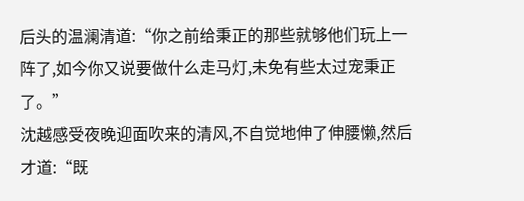后头的温澜清道:“你之前给秉正的那些就够他们玩上一阵了,如今你又说要做什么走马灯,未免有些太过宠秉正了。”
沈越感受夜晚迎面吹来的清风,不自觉地伸了伸腰懒,然后才道:“既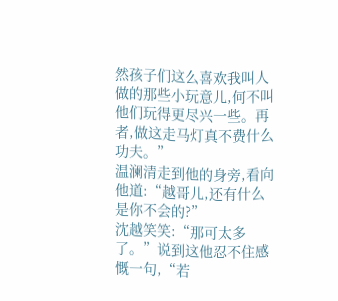然孩子们这么喜欢我叫人做的那些小玩意儿,何不叫他们玩得更尽兴一些。再者,做这走马灯真不费什么功夫。”
温澜清走到他的身旁,看向他道:“越哥儿,还有什么是你不会的?”
沈越笑笑:“那可太多了。”说到这他忍不住感慨一句,“若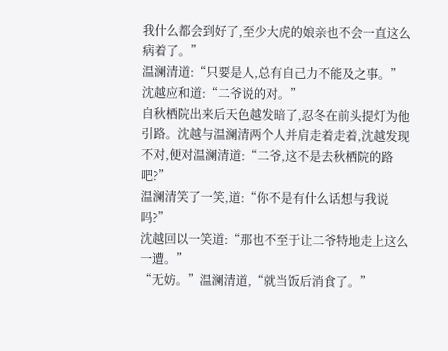我什么都会到好了,至少大虎的娘亲也不会一直这么病着了。”
温澜清道:“只要是人,总有自己力不能及之事。”
沈越应和道:“二爷说的对。”
自秋栖院出来后天色越发暗了,忍冬在前头提灯为他引路。沈越与温澜清两个人并肩走着走着,沈越发现不对,便对温澜清道:“二爷,这不是去秋栖院的路吧?”
温澜清笑了一笑,道:“你不是有什么话想与我说吗?”
沈越回以一笑道:“那也不至于让二爷特地走上这么一遭。”
“无妨。”温澜清道,“就当饭后消食了。”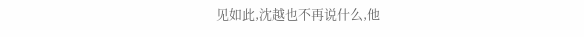见如此,沈越也不再说什么,他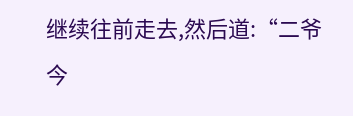继续往前走去,然后道:“二爷今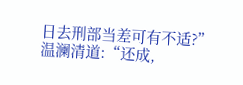日去刑部当差可有不适?”
温澜清道:“还成,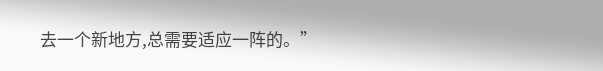去一个新地方,总需要适应一阵的。”